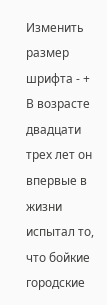Изменить размер шрифта - +
В возрасте двадцати трех лет он впервые в жизни испытал то, что бойкие городские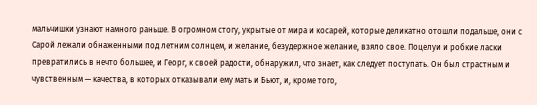мальчишки узнают намного раньше. В огромном стогу, укрытые от мира и косарей, которые деликатно отошли подальше, они с Сарой лежали обнаженными под летним солнцем, и желание, безудержное желание, взяло свое. Поцелуи и робкие ласки превратились в нечто большее, и Георг, к своей радости, обнаружил, что знает, как следует поступать. Он был страстным и чувственным — качества, в которых отказывали ему мать и Бьют, и, кроме того,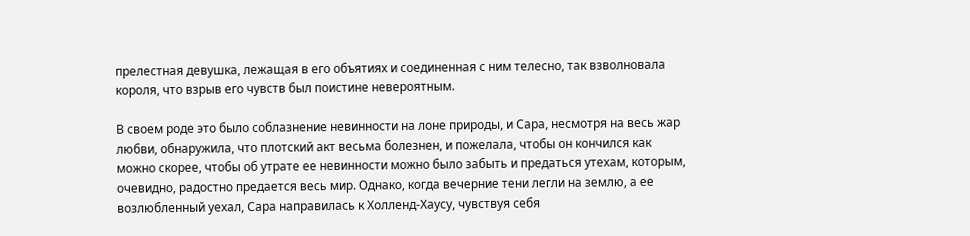прелестная девушка, лежащая в его объятиях и соединенная с ним телесно, так взволновала короля, что взрыв его чувств был поистине невероятным.

В своем роде это было соблазнение невинности на лоне природы, и Сара, несмотря на весь жар любви, обнаружила, что плотский акт весьма болезнен, и пожелала, чтобы он кончился как можно скорее, чтобы об утрате ее невинности можно было забыть и предаться утехам, которым, очевидно, радостно предается весь мир. Однако, когда вечерние тени легли на землю, а ее возлюбленный уехал, Сара направилась к Холленд-Хаусу, чувствуя себя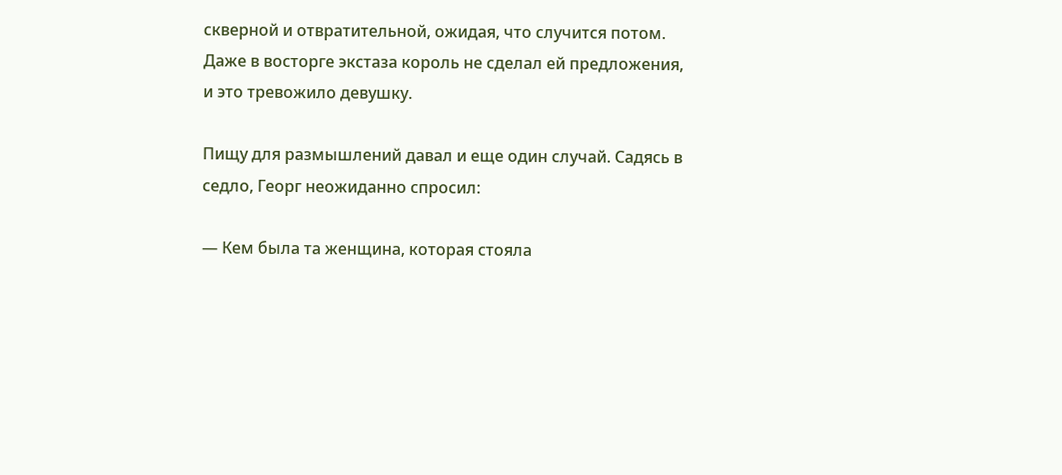скверной и отвратительной, ожидая, что случится потом. Даже в восторге экстаза король не сделал ей предложения, и это тревожило девушку.

Пищу для размышлений давал и еще один случай. Садясь в седло, Георг неожиданно спросил:

— Кем была та женщина, которая стояла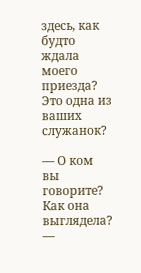здесь, как будто ждала моего приезда? Это одна из ваших служанок?

— О ком вы говорите? Как она выглядела? —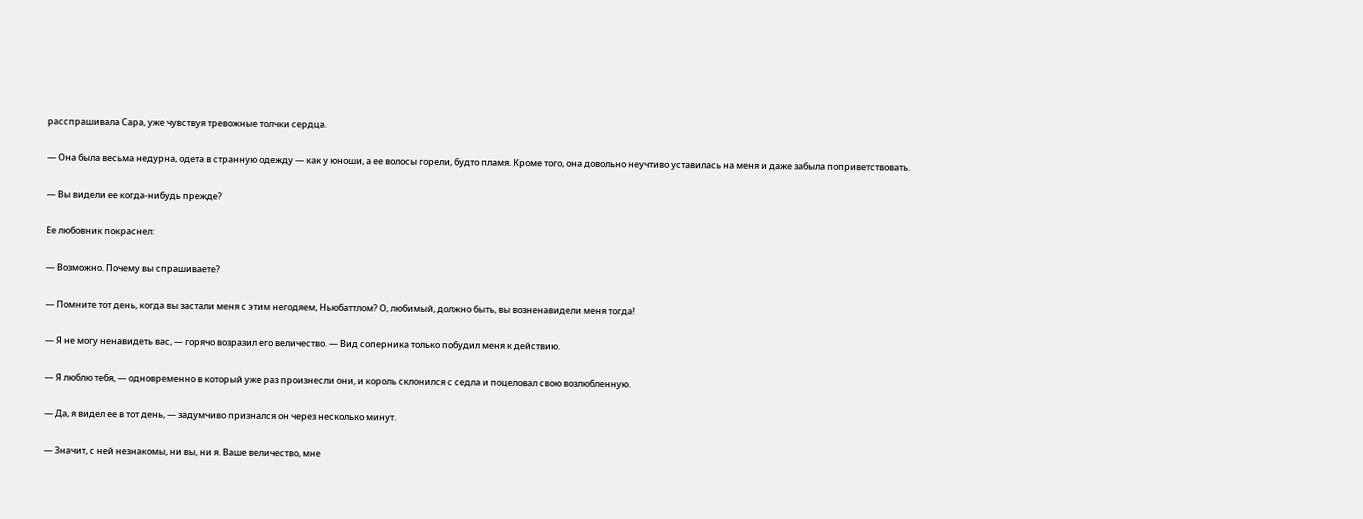расспрашивала Сара, уже чувствуя тревожные толчки сердца.

— Она была весьма недурна, одета в странную одежду — как у юноши, а ее волосы горели, будто пламя. Кроме того, она довольно неучтиво уставилась на меня и даже забыла поприветствовать.

— Вы видели ее когда-нибудь прежде?

Ее любовник покраснел:

— Возможно. Почему вы спрашиваете?

— Помните тот день, когда вы застали меня с этим негодяем, Ньюбаттлом? О, любимый, должно быть, вы возненавидели меня тогда!

— Я не могу ненавидеть вас, — горячо возразил его величество. — Вид соперника только побудил меня к действию.

— Я люблю тебя, — одновременно в который уже раз произнесли они, и король склонился с седла и поцеловал свою возлюбленную.

— Да, я видел ее в тот день, — задумчиво признался он через несколько минут.

— Значит, с ней незнакомы, ни вы, ни я. Ваше величество, мне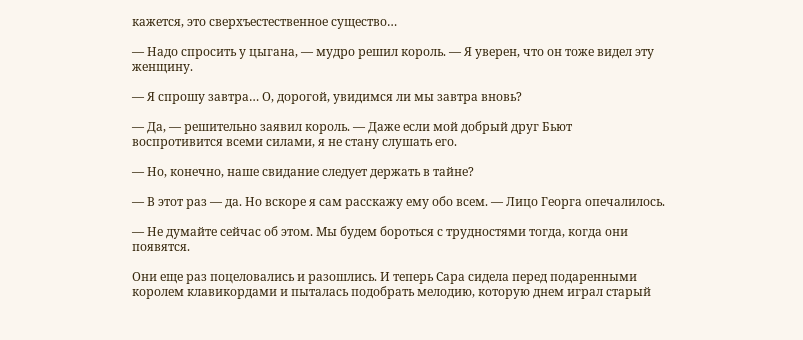кажется, это сверхъестественное существо…

— Надо спросить у цыгана, — мудро решил король. — Я уверен, что он тоже видел эту женщину.

— Я спрошу завтра… О, дорогой, увидимся ли мы завтра вновь?

— Да, — решительно заявил король. — Даже если мой добрый друг Бьют воспротивится всеми силами, я не стану слушать его.

— Но, конечно, наше свидание следует держать в тайне?

— В этот раз — да. Но вскоре я сам расскажу ему обо всем. — Лицо Георга опечалилось.

— Не думайте сейчас об этом. Мы будем бороться с трудностями тогда, когда они появятся.

Они еще раз поцеловались и разошлись. И теперь Сара сидела перед подаренными королем клавикордами и пыталась подобрать мелодию, которую днем играл старый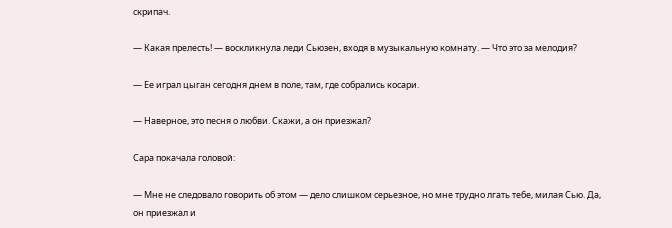скрипач.

— Какая прелесть! — воскликнула леди Сьюзен, входя в музыкальную комнату. — Что это за мелодия?

— Ее играл цыган сегодня днем в поле, там, где собрались косари.

— Наверное, это песня о любви. Скажи, а он приезжал?

Сара покачала головой:

— Мне не следовало говорить об этом — дело слишком серьезное, но мне трудно лгать тебе, милая Сью. Да, он приезжал и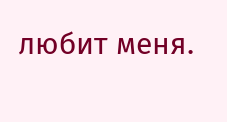любит меня.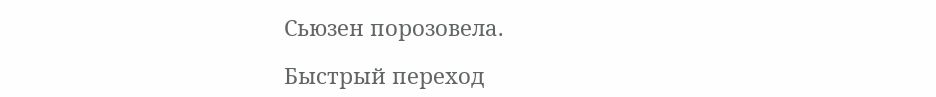Сьюзен порозовела.

Быстрый переход